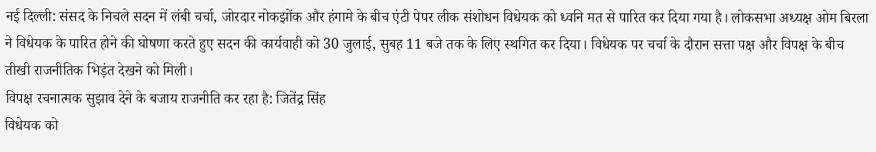नई दिल्ली: संसद के निचले सदन में लंबी चर्चा, जोरदार नोकझोंक और हंगामे के बीच एंटी पेपर लीक संशोधन विधेयक को ध्वनि मत से पारित कर दिया गया है। लोकसभा अध्यक्ष ओम बिरला ने विधेयक के पारित होने की घोषणा करते हुए सदन की कार्यवाही को 30 जुलाई, सुबह 11 बजे तक के लिए स्थगित कर दिया। विधेयक पर चर्चा के दौरान सत्ता पक्ष और विपक्ष के बीच तीखी राजनीतिक भिड़ंत देखने को मिली।
विपक्ष रचनात्मक सुझाव देने के बजाय राजनीति कर रहा है: जितेंद्र सिंह
विधेयक को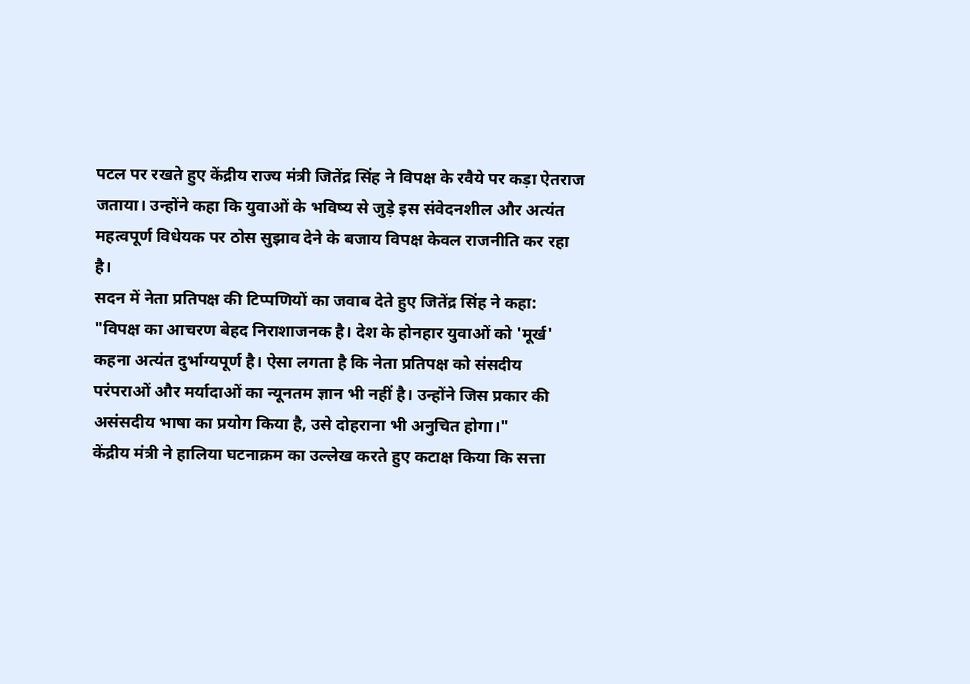पटल पर रखते हुए केंद्रीय राज्य मंत्री जितेंद्र सिंह ने विपक्ष के रवैये पर कड़ा ऐतराज जताया। उन्होंने कहा कि युवाओं के भविष्य से जुड़े इस संवेदनशील और अत्यंत महत्वपूर्ण विधेयक पर ठोस सुझाव देने के बजाय विपक्ष केवल राजनीति कर रहा है।
सदन में नेता प्रतिपक्ष की टिप्पणियों का जवाब देते हुए जितेंद्र सिंह ने कहा:
"विपक्ष का आचरण बेहद निराशाजनक है। देश के होनहार युवाओं को 'मूर्ख' कहना अत्यंत दुर्भाग्यपूर्ण है। ऐसा लगता है कि नेता प्रतिपक्ष को संसदीय परंपराओं और मर्यादाओं का न्यूनतम ज्ञान भी नहीं है। उन्होंने जिस प्रकार की असंसदीय भाषा का प्रयोग किया है, उसे दोहराना भी अनुचित होगा।"
केंद्रीय मंत्री ने हालिया घटनाक्रम का उल्लेख करते हुए कटाक्ष किया कि सत्ता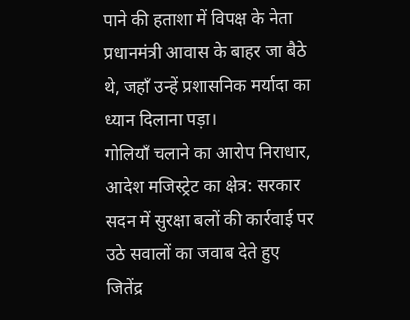पाने की हताशा में विपक्ष के नेता प्रधानमंत्री आवास के बाहर जा बैठे थे, जहाँ उन्हें प्रशासनिक मर्यादा का ध्यान दिलाना पड़ा।
गोलियाँ चलाने का आरोप निराधार, आदेश मजिस्ट्रेट का क्षेत्र: सरकार
सदन में सुरक्षा बलों की कार्रवाई पर उठे सवालों का जवाब देते हुए जितेंद्र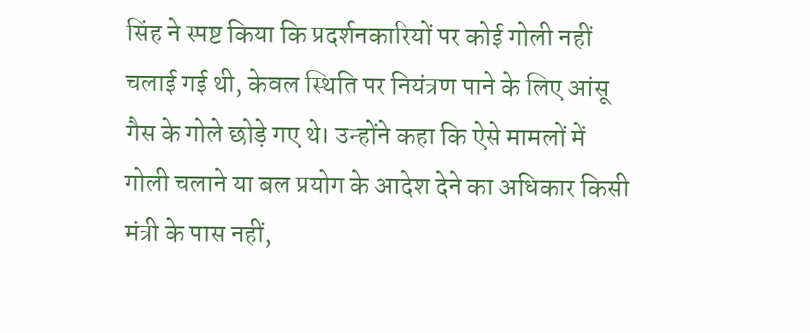सिंह ने स्पष्ट किया कि प्रदर्शनकारियों पर कोई गोली नहीं चलाई गई थी, केवल स्थिति पर नियंत्रण पाने के लिए आंसू गैस के गोले छोड़े गए थे। उन्होंने कहा कि ऐसे मामलों में गोली चलाने या बल प्रयोग के आदेश देने का अधिकार किसी मंत्री के पास नहीं,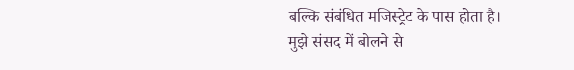बल्कि संबंधित मजिस्ट्रेट के पास होता है।
मुझे संसद में बोलने से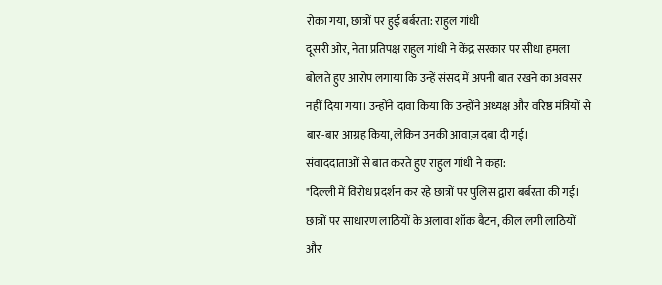रोका गया, छात्रों पर हुई बर्बरता: राहुल गांधी
दूसरी ओर, नेता प्रतिपक्ष राहुल गांधी ने केंद्र सरकार पर सीधा हमला बोलते हुए आरोप लगाया कि उन्हें संसद में अपनी बात रखने का अवसर नहीं दिया गया। उन्होंने दावा किया कि उन्होंने अध्यक्ष और वरिष्ठ मंत्रियों से बार-बार आग्रह किया, लेकिन उनकी आवाज़ दबा दी गई।
संवाददाताओं से बात करते हुए राहुल गांधी ने कहा:
"दिल्ली में विरोध प्रदर्शन कर रहे छात्रों पर पुलिस द्वारा बर्बरता की गई। छात्रों पर साधारण लाठियों के अलावा शॉक बैटन, कील लगी लाठियों और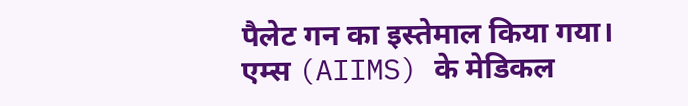पैलेट गन का इस्तेमाल किया गया। एम्स (AIIMS) के मेडिकल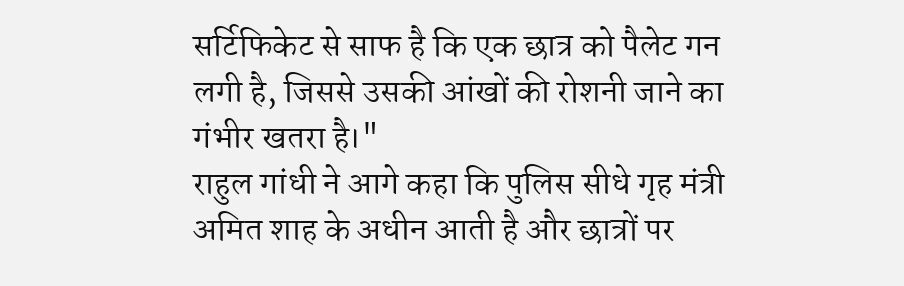सर्टिफिकेट से साफ है कि एक छात्र को पैलेट गन लगी है, जिससे उसकी आंखों की रोशनी जाने का गंभीर खतरा है।"
राहुल गांधी ने आगे कहा कि पुलिस सीधे गृह मंत्री अमित शाह के अधीन आती है और छात्रों पर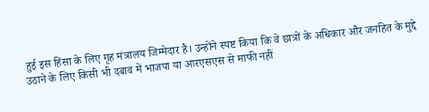हुई इस हिंसा के लिए गृह मंत्रालय जिम्मेदार है। उन्होंने स्पष्ट किया कि वे छात्रों के अधिकार और जनहित के मुद्दे उठाने के लिए किसी भी दबाव में भाजपा या आरएसएस से माफी नहीं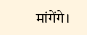मांगेंगे।